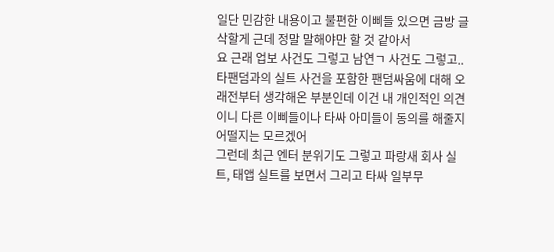일단 민감한 내용이고 불편한 이삐들 있으면 금방 글삭할게 근데 정말 말해야만 할 것 같아서
요 근래 업보 사건도 그렇고 남연ㄱ 사건도 그렇고..타팬덤과의 실트 사건을 포함한 팬덤싸움에 대해 오래전부터 생각해온 부분인데 이건 내 개인적인 의견이니 다른 이삐들이나 타싸 아미들이 동의를 해줄지 어떨지는 모르겠어
그런데 최근 엔터 분위기도 그렇고 파랑새 회사 실트, 태앱 실트를 보면서 그리고 타싸 일부무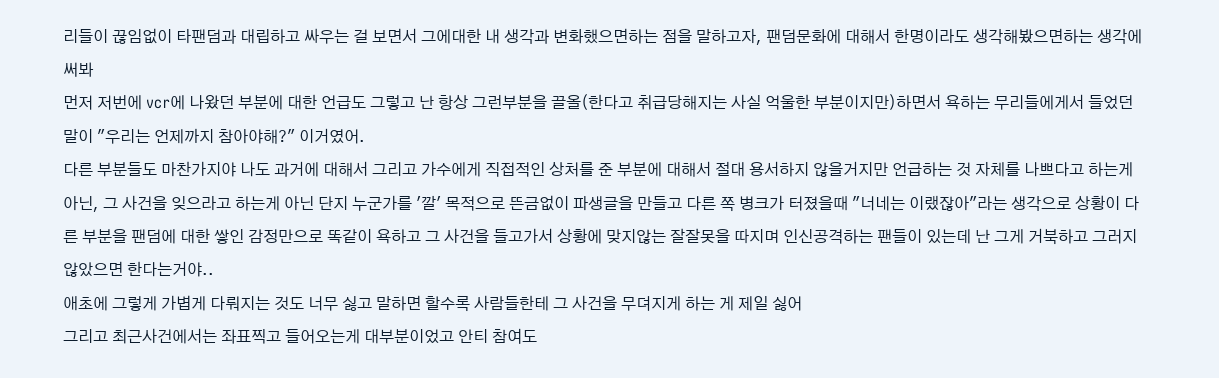리들이 끊임없이 타팬덤과 대립하고 싸우는 걸 보면서 그에대한 내 생각과 변화했으면하는 점을 말하고자, 팬덤문화에 대해서 한명이라도 생각해봤으면하는 생각에 써봐
먼저 저번에 vcr에 나왔던 부분에 대한 언급도 그렇고 난 항상 그런부분을 끌올(한다고 취급당해지는 사실 억울한 부분이지만)하면서 욕하는 무리들에게서 들었던 말이 "우리는 언제까지 참아야해?" 이거였어.
다른 부분들도 마찬가지야 나도 과거에 대해서 그리고 가수에게 직접적인 상처를 준 부분에 대해서 절대 용서하지 않을거지만 언급하는 것 자체를 나쁘다고 하는게 아닌, 그 사건을 잊으라고 하는게 아닌 단지 누군가를 '깔' 목적으로 뜬금없이 파생글을 만들고 다른 쪽 병크가 터졌을때 "너네는 이랬잖아"라는 생각으로 상황이 다른 부분을 팬덤에 대한 쌓인 감정만으로 똑같이 욕하고 그 사건을 들고가서 상황에 맞지않는 잘잘못을 따지며 인신공격하는 팬들이 있는데 난 그게 거북하고 그러지 않았으면 한다는거야..
애초에 그렇게 가볍게 다뤄지는 것도 너무 싫고 말하면 할수록 사람들한테 그 사건을 무뎌지게 하는 게 제일 싫어
그리고 최근사건에서는 좌표찍고 들어오는게 대부분이었고 안티 참여도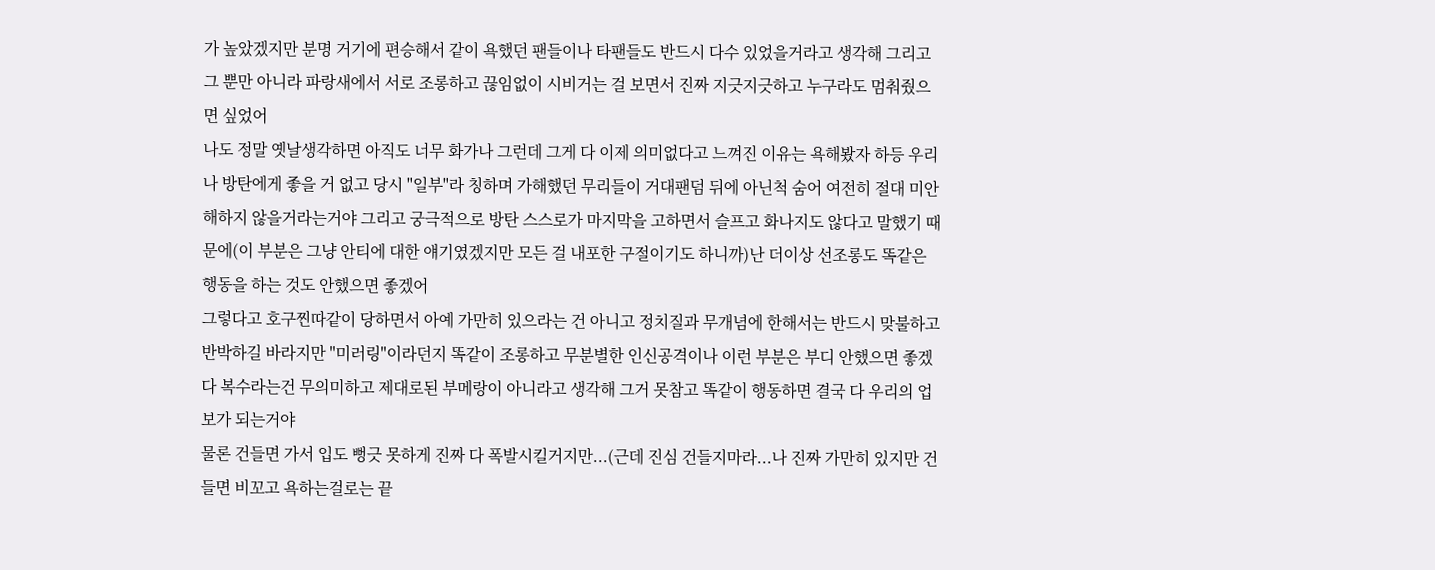가 높았겠지만 분명 거기에 편승해서 같이 욕했던 팬들이나 타팬들도 반드시 다수 있었을거라고 생각해 그리고 그 뿐만 아니라 파랑새에서 서로 조롱하고 끊임없이 시비거는 걸 보면서 진짜 지긋지긋하고 누구라도 멈춰줬으면 싶었어
나도 정말 옛날생각하면 아직도 너무 화가나 그런데 그게 다 이제 의미없다고 느껴진 이유는 욕해봤자 하등 우리나 방탄에게 좋을 거 없고 당시 "일부"라 칭하며 가해했던 무리들이 거대팬덤 뒤에 아닌척 숨어 여전히 절대 미안해하지 않을거라는거야 그리고 궁극적으로 방탄 스스로가 마지막을 고하면서 슬프고 화나지도 않다고 말했기 때문에(이 부분은 그냥 안티에 대한 얘기였겠지만 모든 걸 내포한 구절이기도 하니까)난 더이상 선조롱도 똑같은 행동을 하는 것도 안했으면 좋겠어
그렇다고 호구찐따같이 당하면서 아예 가만히 있으라는 건 아니고 정치질과 무개념에 한해서는 반드시 맞불하고 반박하길 바라지만 "미러링"이라던지 똑같이 조롱하고 무분별한 인신공격이나 이런 부분은 부디 안했으면 좋겠다 복수라는건 무의미하고 제대로된 부메랑이 아니라고 생각해 그거 못참고 똑같이 행동하면 결국 다 우리의 업보가 되는거야
물론 건들면 가서 입도 뻥긋 못하게 진짜 다 폭발시킬거지만...(근데 진심 건들지마라...나 진짜 가만히 있지만 건들면 비꼬고 욕하는걸로는 끝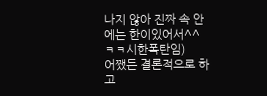나지 않아 진짜 속 안에는 한이있어서^^ㅋㅋ시한폭탄임)
어쨌든 결론적으로 하고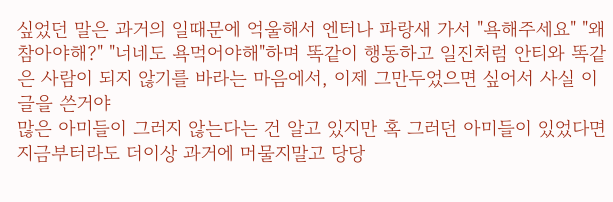싶었던 말은 과거의 일때문에 억울해서 엔터나 파랑새 가서 "욕해주세요" "왜 참아야해?" "너네도 욕먹어야해"하며 똑같이 행동하고 일진처럼 안티와 똑같은 사람이 되지 않기를 바라는 마음에서, 이제 그만두었으면 싶어서 사실 이 글을 쓴거야
많은 아미들이 그러지 않는다는 건 알고 있지만 혹 그러던 아미들이 있었다면 지금부터라도 더이상 과거에 머물지말고 당당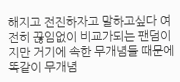해지고 전진하자고 말하고싶다 여전히 끊임없이 비교가되는 팬덤이지만 거기에 속한 무개념들 때문에 똑같이 무개념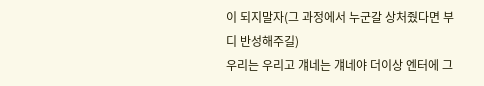이 되지말자(그 과정에서 누군갈 상처줬다면 부디 반성해주길)
우리는 우리고 걔네는 걔네야 더이상 엔터에 그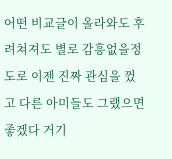어떤 비교글이 올라와도 후려쳐져도 별로 감흥없을정도로 이젠 진짜 관심을 껐고 다른 아미들도 그랬으면 좋겠다 거기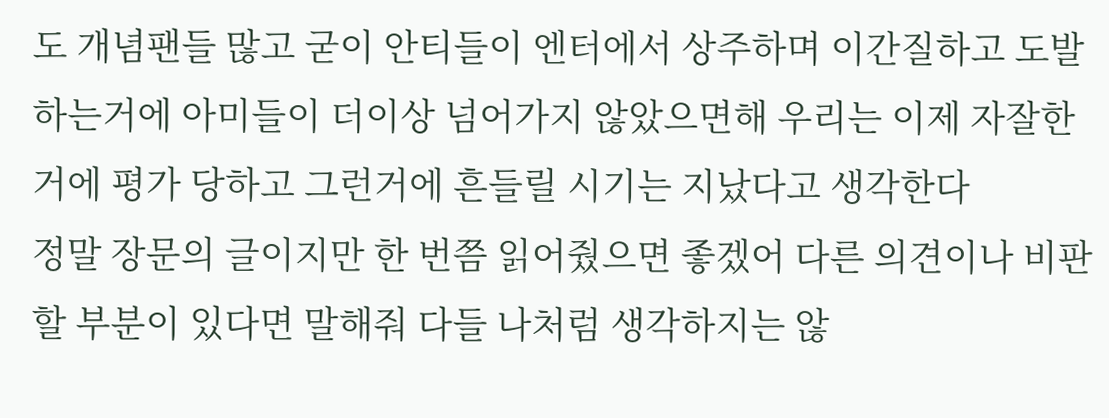도 개념팬들 많고 굳이 안티들이 엔터에서 상주하며 이간질하고 도발하는거에 아미들이 더이상 넘어가지 않았으면해 우리는 이제 자잘한거에 평가 당하고 그런거에 흔들릴 시기는 지났다고 생각한다
정말 장문의 글이지만 한 번쯤 읽어줬으면 좋겠어 다른 의견이나 비판할 부분이 있다면 말해줘 다들 나처럼 생각하지는 않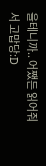을테니까.. 어쨌든 읽어줘서 고맙당:D